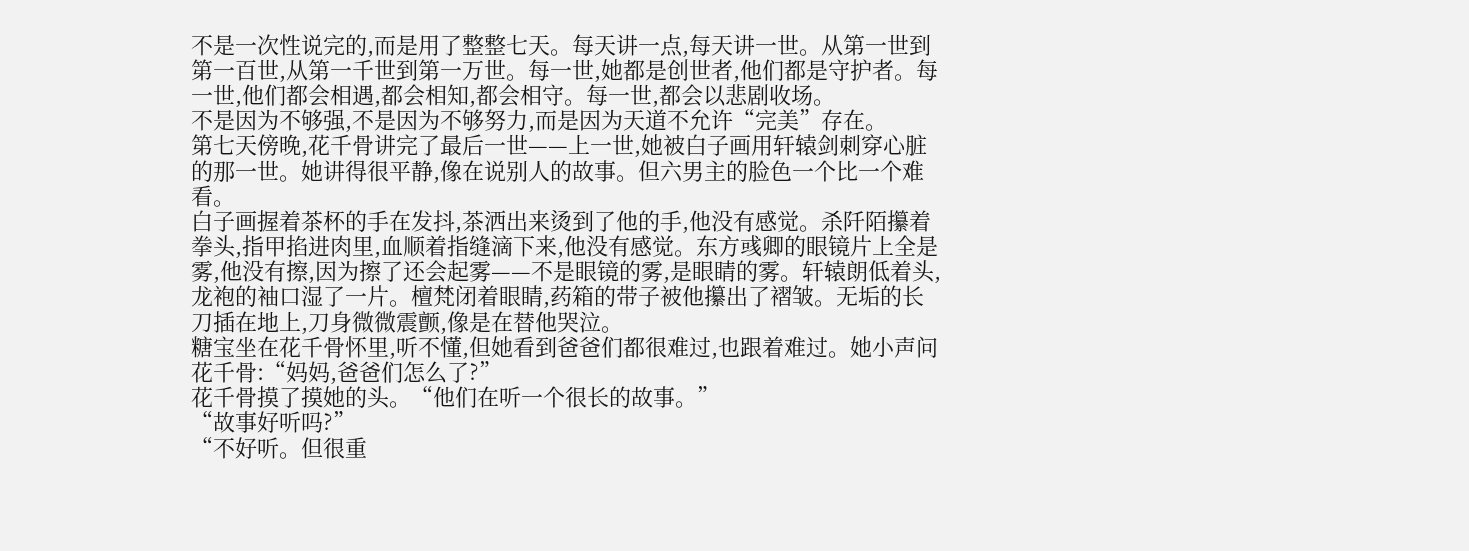不是一次性说完的,而是用了整整七天。每天讲一点,每天讲一世。从第一世到第一百世,从第一千世到第一万世。每一世,她都是创世者,他们都是守护者。每一世,他们都会相遇,都会相知,都会相守。每一世,都会以悲剧收场。
不是因为不够强,不是因为不够努力,而是因为天道不允许“完美”存在。
第七天傍晚,花千骨讲完了最后一世——上一世,她被白子画用轩辕剑刺穿心脏的那一世。她讲得很平静,像在说别人的故事。但六男主的脸色一个比一个难看。
白子画握着茶杯的手在发抖,茶洒出来烫到了他的手,他没有感觉。杀阡陌攥着拳头,指甲掐进肉里,血顺着指缝滴下来,他没有感觉。东方彧卿的眼镜片上全是雾,他没有擦,因为擦了还会起雾——不是眼镜的雾,是眼睛的雾。轩辕朗低着头,龙袍的袖口湿了一片。檀梵闭着眼睛,药箱的带子被他攥出了褶皱。无垢的长刀插在地上,刀身微微震颤,像是在替他哭泣。
糖宝坐在花千骨怀里,听不懂,但她看到爸爸们都很难过,也跟着难过。她小声问花千骨:“妈妈,爸爸们怎么了?”
花千骨摸了摸她的头。“他们在听一个很长的故事。”
“故事好听吗?”
“不好听。但很重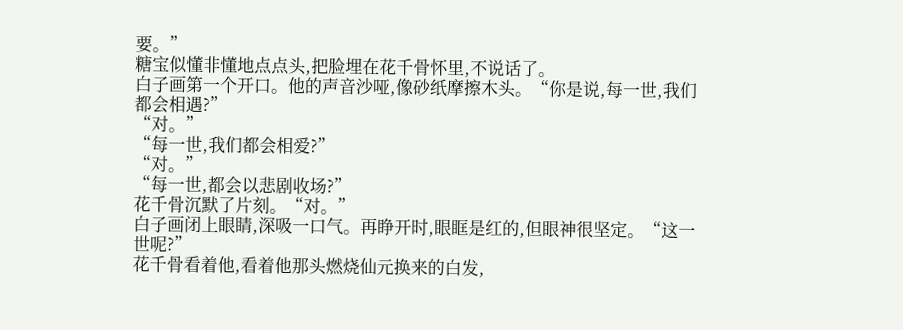要。”
糖宝似懂非懂地点点头,把脸埋在花千骨怀里,不说话了。
白子画第一个开口。他的声音沙哑,像砂纸摩擦木头。“你是说,每一世,我们都会相遇?”
“对。”
“每一世,我们都会相爱?”
“对。”
“每一世,都会以悲剧收场?”
花千骨沉默了片刻。“对。”
白子画闭上眼睛,深吸一口气。再睁开时,眼眶是红的,但眼神很坚定。“这一世呢?”
花千骨看着他,看着他那头燃烧仙元换来的白发,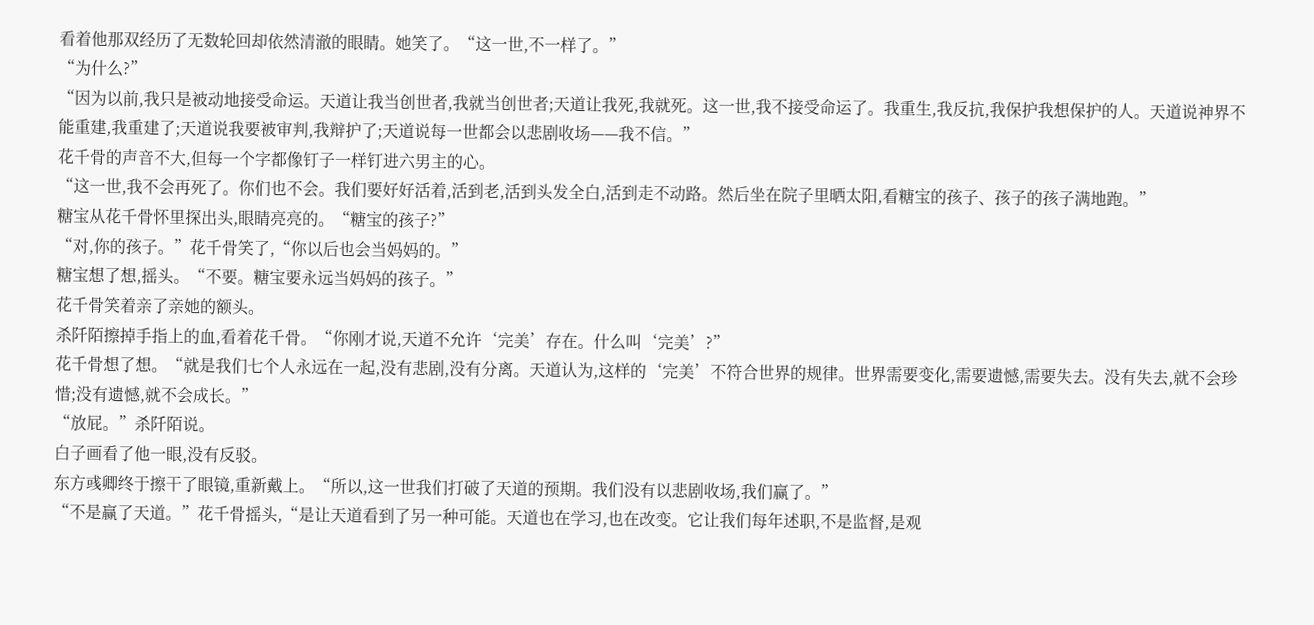看着他那双经历了无数轮回却依然清澈的眼睛。她笑了。“这一世,不一样了。”
“为什么?”
“因为以前,我只是被动地接受命运。天道让我当创世者,我就当创世者;天道让我死,我就死。这一世,我不接受命运了。我重生,我反抗,我保护我想保护的人。天道说神界不能重建,我重建了;天道说我要被审判,我辩护了;天道说每一世都会以悲剧收场——我不信。”
花千骨的声音不大,但每一个字都像钉子一样钉进六男主的心。
“这一世,我不会再死了。你们也不会。我们要好好活着,活到老,活到头发全白,活到走不动路。然后坐在院子里晒太阳,看糖宝的孩子、孩子的孩子满地跑。”
糖宝从花千骨怀里探出头,眼睛亮亮的。“糖宝的孩子?”
“对,你的孩子。”花千骨笑了,“你以后也会当妈妈的。”
糖宝想了想,摇头。“不要。糖宝要永远当妈妈的孩子。”
花千骨笑着亲了亲她的额头。
杀阡陌擦掉手指上的血,看着花千骨。“你刚才说,天道不允许‘完美’存在。什么叫‘完美’?”
花千骨想了想。“就是我们七个人永远在一起,没有悲剧,没有分离。天道认为,这样的‘完美’不符合世界的规律。世界需要变化,需要遗憾,需要失去。没有失去,就不会珍惜;没有遗憾,就不会成长。”
“放屁。”杀阡陌说。
白子画看了他一眼,没有反驳。
东方彧卿终于擦干了眼镜,重新戴上。“所以,这一世我们打破了天道的预期。我们没有以悲剧收场,我们赢了。”
“不是赢了天道。”花千骨摇头,“是让天道看到了另一种可能。天道也在学习,也在改变。它让我们每年述职,不是监督,是观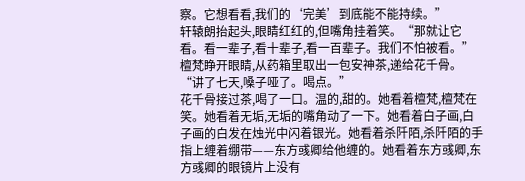察。它想看看,我们的‘完美’到底能不能持续。”
轩辕朗抬起头,眼睛红红的,但嘴角挂着笑。“那就让它看。看一辈子,看十辈子,看一百辈子。我们不怕被看。”
檀梵睁开眼睛,从药箱里取出一包安神茶,递给花千骨。“讲了七天,嗓子哑了。喝点。”
花千骨接过茶,喝了一口。温的,甜的。她看着檀梵,檀梵在笑。她看着无垢,无垢的嘴角动了一下。她看着白子画,白子画的白发在烛光中闪着银光。她看着杀阡陌,杀阡陌的手指上缠着绷带——东方彧卿给他缠的。她看着东方彧卿,东方彧卿的眼镜片上没有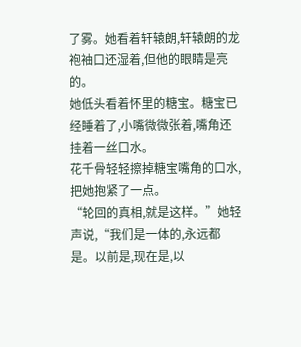了雾。她看着轩辕朗,轩辕朗的龙袍袖口还湿着,但他的眼睛是亮的。
她低头看着怀里的糖宝。糖宝已经睡着了,小嘴微微张着,嘴角还挂着一丝口水。
花千骨轻轻擦掉糖宝嘴角的口水,把她抱紧了一点。
“轮回的真相,就是这样。”她轻声说,“我们是一体的,永远都是。以前是,现在是,以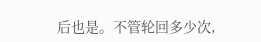后也是。不管轮回多少次,